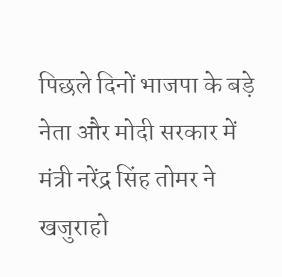पिछले दिनों भाजपा के बड़े नेता और मोदी सरकार में मंत्री नरेंद्र सिंह तोमर ने खजुराहो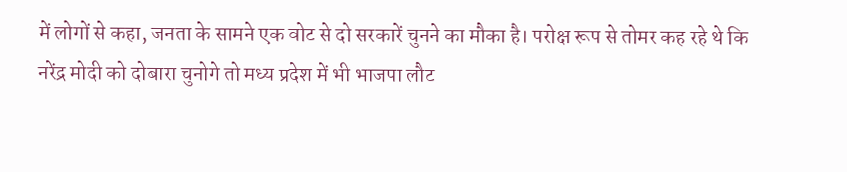में लोगों से कहा, जनता के सामने एक वोट से दो सरकारें चुनने का मौका है। परोक्ष रूप से तोमर कह रहे थे कि नरेंद्र मोदी को दोबारा चुनोगे तो मध्य प्रदेश में भी भाजपा लौट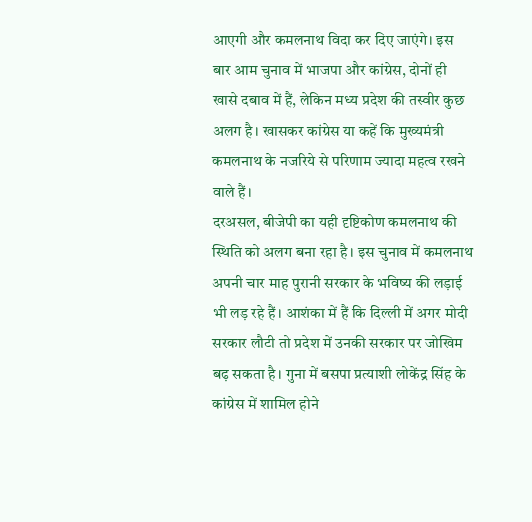आएगी और कमलनाथ विदा कर दिए जाएंगे। इस बार आम चुनाव में भाजपा और कांग्रेस, दोनों ही खासे दबाव में हैं, लेकिन मध्य प्रदेश की तस्वीर कुछ अलग है। खासकर कांग्रेस या कहें कि मुख्यमंत्री कमलनाथ के नजरिये से परिणाम ज्यादा महत्व रखने वाले हैं।
दरअसल, बीजेपी का यही दृष्टिकोण कमलनाथ की स्थिति को अलग बना रहा है। इस चुनाव में कमलनाथ अपनी चार माह पुरानी सरकार के भविष्य की लड़ाई भी लड़ रहे हैं। आशंका में हैं कि दिल्ली में अगर मोदी सरकार लौटी तो प्रदेश में उनकी सरकार पर जोखिम बढ़ सकता है। गुना में बसपा प्रत्याशी लोकेंद्र सिंह के कांग्रेस में शामिल होने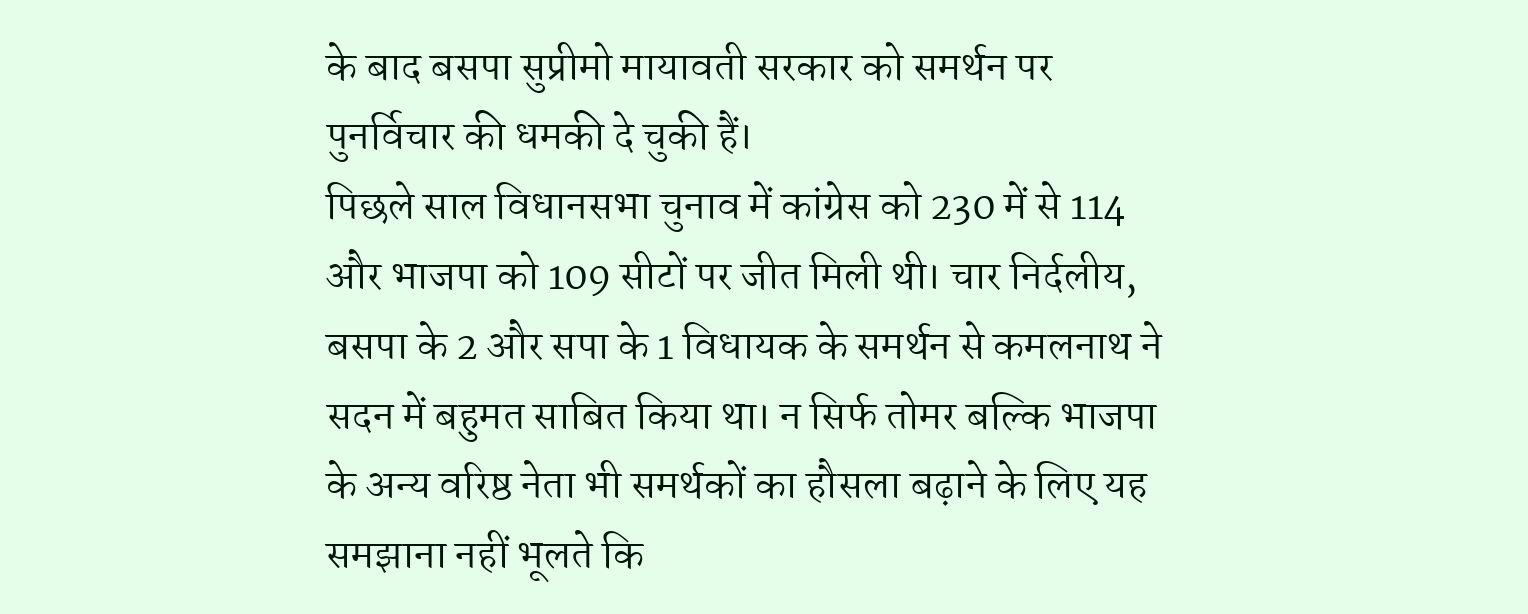के बाद बसपा सुप्रीमो मायावती सरकार को समर्थन पर पुनर्विचार की धमकी दे चुकी हैं।
पिछले साल विधानसभा चुनाव में कांग्रेस को 230 में से 114 और भाजपा को 109 सीटों पर जीत मिली थी। चार निर्दलीय, बसपा के 2 और सपा के 1 विधायक के समर्थन से कमलनाथ ने सदन में बहुमत साबित किया था। न सिर्फ तोमर बल्कि भाजपा के अन्य वरिष्ठ नेता भी समर्थकों का हौसला बढ़ाने के लिए यह समझाना नहीं भूलते कि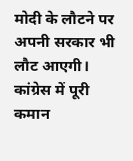मोदी के लौटने पर अपनी सरकार भी लौट आएगी।
कांग्रेस में पूरी कमान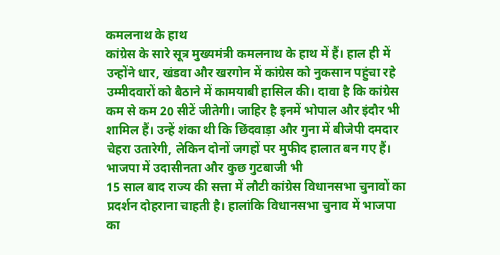कमलनाथ के हाथ
कांग्रेस के सारे सूत्र मुख्यमंत्री कमलनाथ के हाथ में हैं। हाल ही में उन्होंने धार, खंडवा और खरगोन में कांग्रेस को नुकसान पहुंचा रहे उम्मीदवारों को बैठाने में कामयाबी हासिल की। दावा है कि कांग्रेस कम से कम 20 सीटें जीतेगी। जाहिर है इनमें भोपाल और इंदौर भी शामिल हैं। उन्हें शंका थी कि छिंदवाड़ा और गुना में बीजेपी दमदार चेहरा उतारेगी, लेकिन दोनों जगहों पर मुफीद हालात बन गए हैं।
भाजपा में उदासीनता और कुछ गुटबाजी भी
15 साल बाद राज्य की सत्ता में लौटी कांग्रेस विधानसभा चुनावों का प्रदर्शन दोहराना चाहती है। हालांकि विधानसभा चुनाव में भाजपा का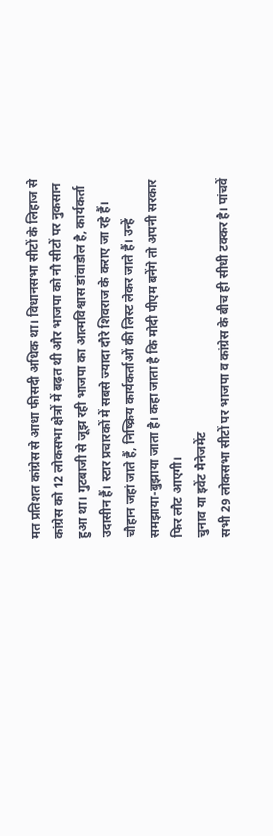मत प्रतिशत कांग्रेस से आधा फीसदी अधिक था। विधानसभा सीटों के लिहाज से कांग्रेस को 12 लोकसभा क्षेत्रों में बढ़त थी और भाजपा को नौ सीटों पर नुकसान हुआ था। गुटबाजी से जूझ रही भाजपा का आत्मविश्वास डांवाडोल है, कार्यकर्ता उदासीन हैं। स्टार प्रचारकों में सबसे ज्यादा दौरे शिवराज के कराए जा रहे हैं। चौहान जहां जाते हैं, निष्क्रिय कार्यकर्ताओं की लिस्ट लेकर जाते हैं। उन्हें समझाया-बुझाया जाता है। कहा जाता है कि मोदी पीएम बनेंगे तो अपनी सरकार फिर लौट आएगी।
चुनाव या इवेंट मैनेजमेंट
सभी 29 लोकसभा सीटों पर भाजपा व कांग्रेस के बीच ही सीधी टक्कर है। पांचवें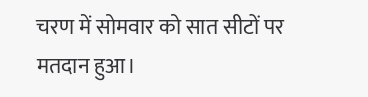चरण में सोमवार को सात सीटों पर मतदान हुआ।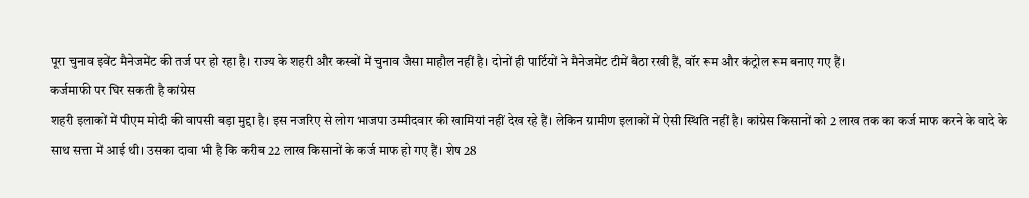पूरा चुनाव इवेंट मैनेजमेंट की तर्ज पर हो रहा है। राज्य के शहरी और कस्बों में चुनाव जैसा माहौल नहीं है। दोनों ही पार्टियों ने मैनेजमेंट टीमें बैठा रखी हैं, वॉर रूम और कंट्रोल रूम बनाए गए हैं।
कर्जमाफी पर घिर सकती है कांग्रेस
शहरी इलाकों में पीएम मोदी की वापसी बड़ा मुद्दा है। इस नजरिए से लोग भाजपा उम्मीदवार की खामियां नहीं देख रहे हैं। लेकिन ग्रामीण इलाकों में ऐसी स्थिति नहीं है। कांग्रेस किसानों को 2 लाख तक का कर्ज माफ करने के वादे के साथ सत्ता में आई थी। उसका दावा भी है कि करीब 22 लाख किसानों के कर्ज माफ हो गए हैं। शेष 28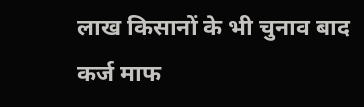लाख किसानों के भी चुनाव बाद कर्ज माफ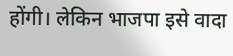होंगी। लेकिन भाजपा इसे वादा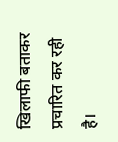खिलाफी बताकर प्रचारित कर रही है।